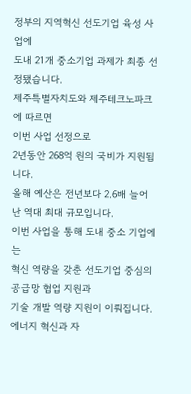정부의 지역혁신 선도기업 육성 사업에
도내 21개 중소기업 과제가 최종 선정됐습니다.
제주특별자치도와 제주테크노파크에 따르면
이번 사업 선정으로
2년동안 268억 원의 국비가 지원됩니다.
올해 예산은 전년보다 2.6배 늘어난 역대 최대 규모입니다.
이번 사업을 통해 도내 중소 기업에는
혁신 역량을 갖춘 선도기업 중심의
공급망 협업 지원과
기술 개발 역량 지원이 이뤄집니다.
에너지 혁신과 자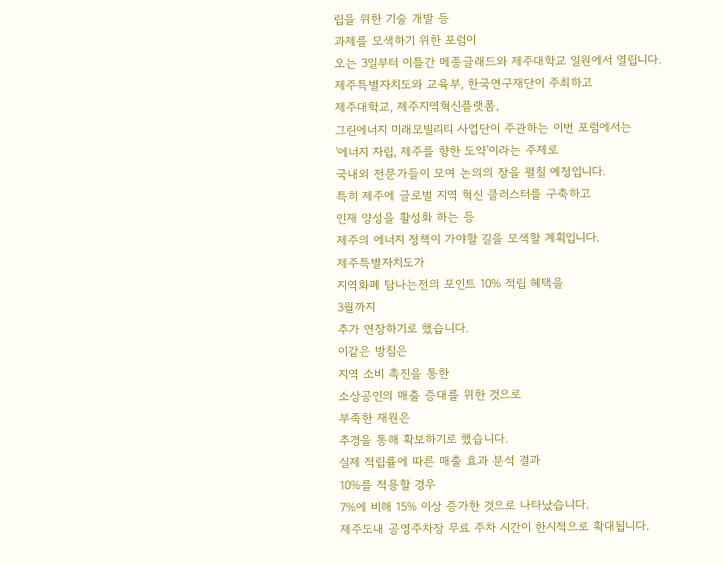립을 위한 기술 개발 등
과제를 모색하기 위한 포럼이
오는 3일부터 이틀간 메종글래드와 제주대학교 일원에서 열립니다.
제주특별자치도와 교육부, 한국연구재단이 주최하고
제주대학교, 제주지역혁신플랫폼,
그린에너지 미래모빌리티 사업단이 주관하는 이번 포럼에서는
'에너지 자립, 제주를 향한 도약'이라는 주제로
국내외 전문가들이 모여 논의의 장을 펼칠 예정입니다.
특히 제주에 글로벌 지역 혁신 클러스터를 구축하고
인재 양성을 활성화 하는 등
제주의 에너지 정책이 가야할 길을 모색할 계획입니다.
제주특별자치도가
지역화폐 탐나는전의 포인트 10% 적립 혜택을
3월까지
추가 연장하기로 했습니다.
이같은 방침은
지역 소비 촉진을 통한
소상공인의 매출 증대를 위한 것으로
부족한 재원은
추경을 통해 확보하기로 했습니다.
실제 적립률에 따른 매출 효과 분석 결과
10%를 적용할 경우
7%에 비해 15% 이상 증가한 것으로 나타났습니다.
제주도내 공영주차장 무료 주차 시간이 한시적으로 확대됩니다.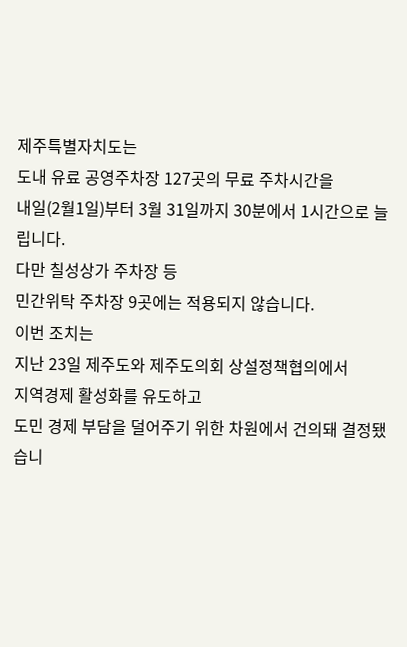제주특별자치도는
도내 유료 공영주차장 127곳의 무료 주차시간을
내일(2월1일)부터 3월 31일까지 30분에서 1시간으로 늘립니다.
다만 칠성상가 주차장 등
민간위탁 주차장 9곳에는 적용되지 않습니다.
이번 조치는
지난 23일 제주도와 제주도의회 상설정책협의에서
지역경제 활성화를 유도하고
도민 경제 부담을 덜어주기 위한 차원에서 건의돼 결정됐습니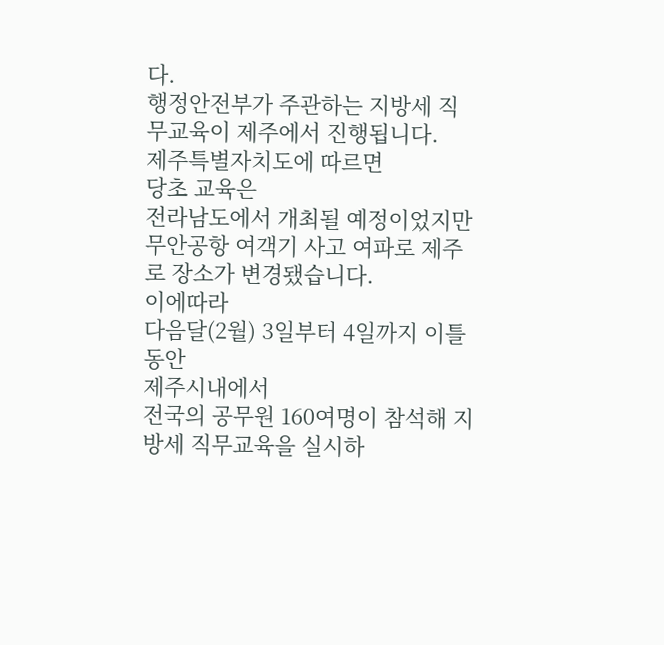다.
행정안전부가 주관하는 지방세 직무교육이 제주에서 진행됩니다.
제주특별자치도에 따르면
당초 교육은
전라남도에서 개최될 예정이었지만
무안공항 여객기 사고 여파로 제주로 장소가 변경됐습니다.
이에따라
다음달(2월) 3일부터 4일까지 이틀동안
제주시내에서
전국의 공무원 160여명이 참석해 지방세 직무교육을 실시하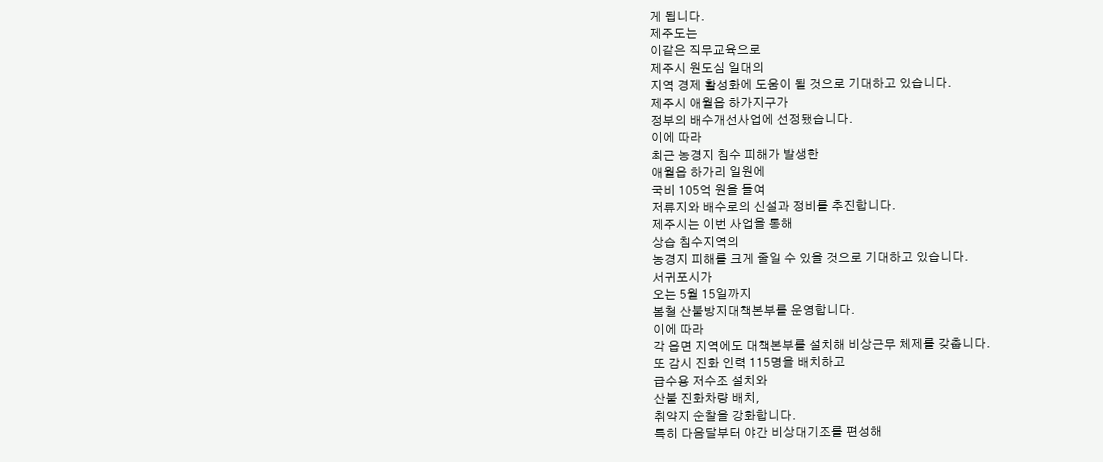게 됩니다.
제주도는
이같은 직무교육으로
제주시 원도심 일대의
지역 경제 활성화에 도움이 될 것으로 기대하고 있습니다.
제주시 애월읍 하가지구가
정부의 배수개선사업에 선정됐습니다.
이에 따라
최근 농경지 침수 피해가 발생한
애월읍 하가리 일원에
국비 105억 원을 들여
저류지와 배수로의 신설과 정비를 추진합니다.
제주시는 이번 사업을 통해
상습 침수지역의
농경지 피해를 크게 줄일 수 있을 것으로 기대하고 있습니다.
서귀포시가
오는 5월 15일까지
봄철 산불방지대책본부를 운영합니다.
이에 따라
각 읍면 지역에도 대책본부를 설치해 비상근무 체제를 갖춥니다.
또 감시 진화 인력 115명을 배치하고
급수용 저수조 설치와
산불 진화차량 배치,
취약지 순찰을 강화합니다.
특히 다음달부터 야간 비상대기조를 편성해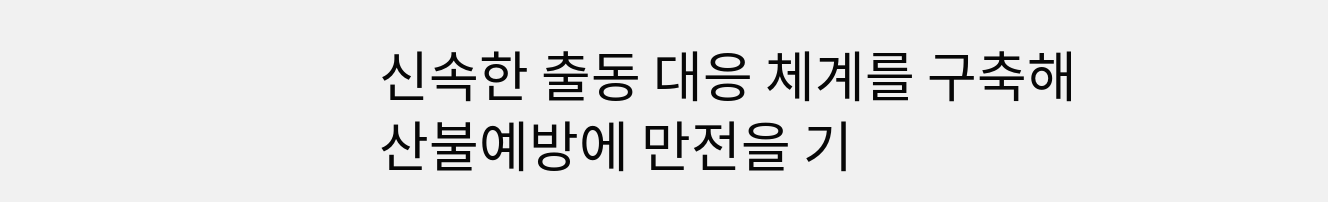신속한 출동 대응 체계를 구축해
산불예방에 만전을 기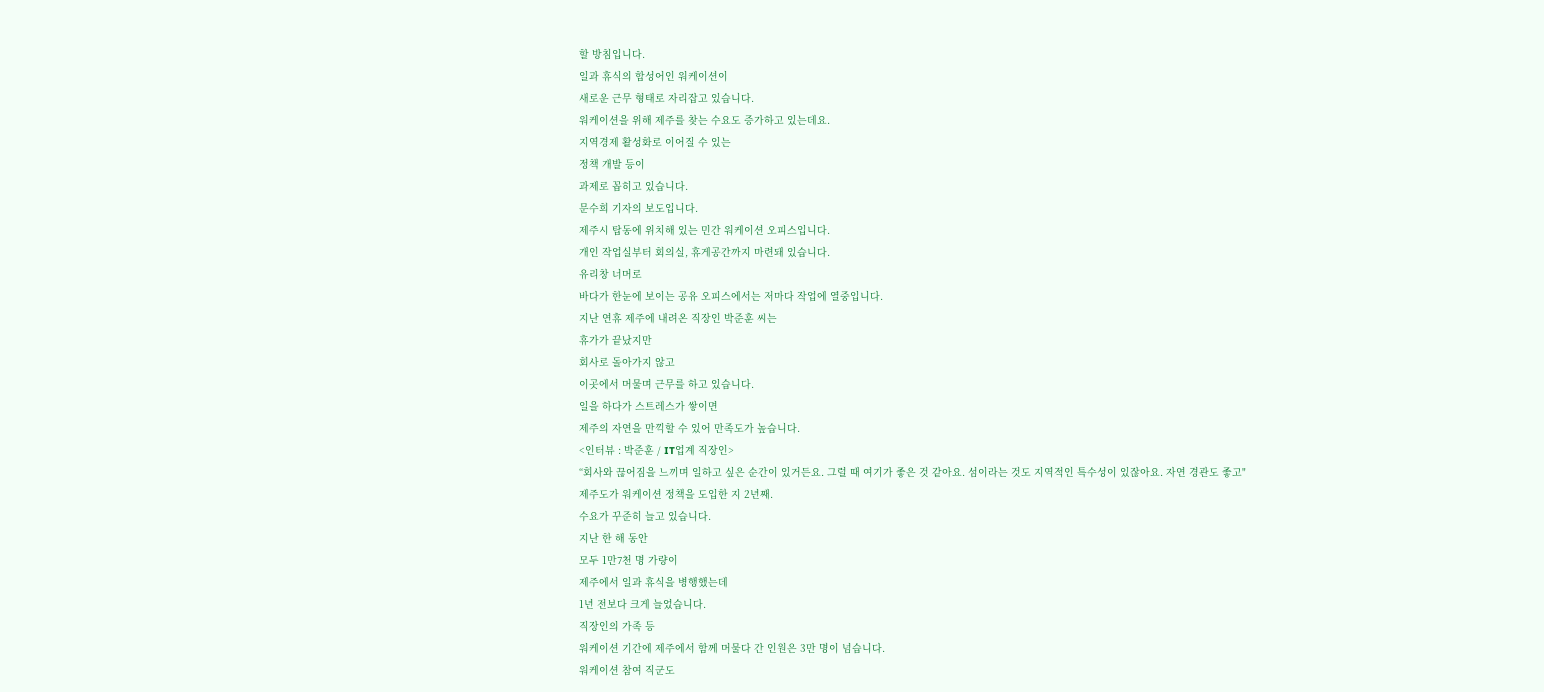할 방침입니다.
일과 휴식의 합성어인 워케이션이
새로운 근무 형태로 자리잡고 있습니다.
워케이션을 위해 제주를 찾는 수요도 증가하고 있는데요.
지역경제 활성화로 이어질 수 있는
정책 개발 등이
과제로 꼽히고 있습니다.
문수희 기자의 보도입니다.
제주시 탑동에 위치해 있는 민간 워케이션 오피스입니다.
개인 작업실부터 회의실, 휴게공간까지 마련돼 있습니다.
유리창 너머로
바다가 한눈에 보이는 공유 오피스에서는 저마다 작업에 열중입니다.
지난 연휴 제주에 내려온 직장인 박준훈 씨는
휴가가 끝났지만
회사로 돌아가지 않고
이곳에서 머물며 근무를 하고 있습니다.
일을 하다가 스트레스가 쌓이면
제주의 자연을 만끽할 수 있어 만족도가 높습니다.
<인터뷰 : 박준훈 / IT업계 직장인>
“회사와 끊어짐을 느끼며 일하고 싶은 순간이 있거든요. 그럴 때 여기가 좋은 것 같아요. 섬이라는 것도 지역적인 특수성이 있잖아요. 자연 경관도 좋고"
제주도가 워케이션 정책을 도입한 지 2년째.
수요가 꾸준히 늘고 있습니다.
지난 한 해 동안
모두 1만7천 명 가량이
제주에서 일과 휴식을 병행했는데
1년 전보다 크게 늘었습니다.
직장인의 가족 등
워케이션 기간에 제주에서 함께 머물다 간 인원은 3만 명이 넘습니다.
워케이션 참여 직군도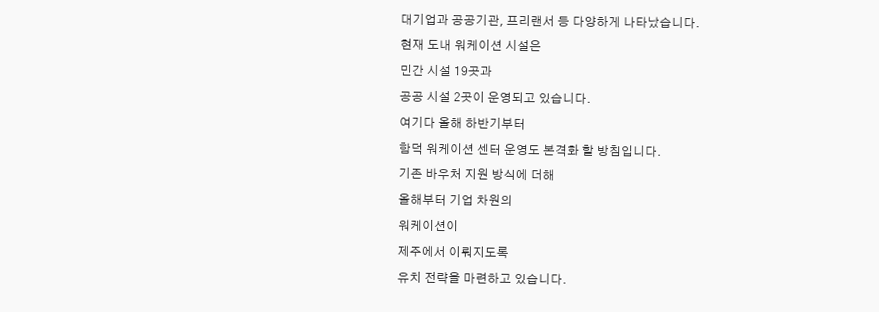대기업과 공공기관, 프리랜서 등 다양하게 나타났습니다.
현재 도내 워케이션 시설은
민간 시설 19곳과
공공 시설 2곳이 운영되고 있습니다.
여기다 올해 하반기부터
함덕 워케이션 센터 운영도 본격화 할 방침입니다.
기존 바우처 지원 방식에 더해
올해부터 기업 차원의
워케이션이
제주에서 이뤄지도록
유치 전략을 마련하고 있습니다.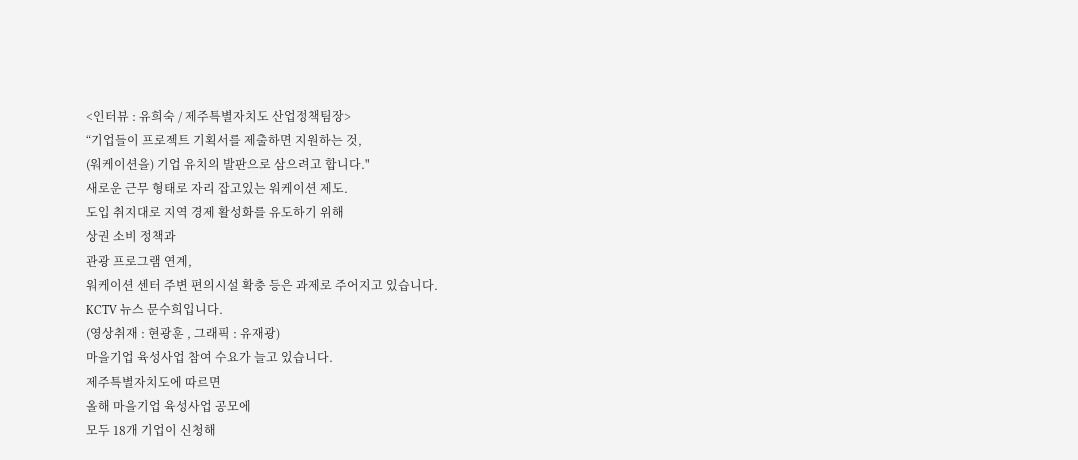<인터뷰 : 유희숙 / 제주특별자치도 산업정책팀장>
“기업들이 프로젝트 기획서를 제출하면 지원하는 것,
(워케이션을) 기업 유치의 발판으로 삼으려고 합니다."
새로운 근무 형태로 자리 잡고있는 워케이션 제도.
도입 취지대로 지역 경제 활성화를 유도하기 위해
상권 소비 정책과
관광 프로그램 연계,
워케이션 센터 주변 편의시설 확충 등은 과제로 주어지고 있습니다.
KCTV 뉴스 문수희입니다.
(영상취재 : 현광훈 , 그래픽 : 유재광)
마을기업 육성사업 참여 수요가 늘고 있습니다.
제주특별자치도에 따르면
올해 마을기업 육성사업 공모에
모두 18개 기업이 신청해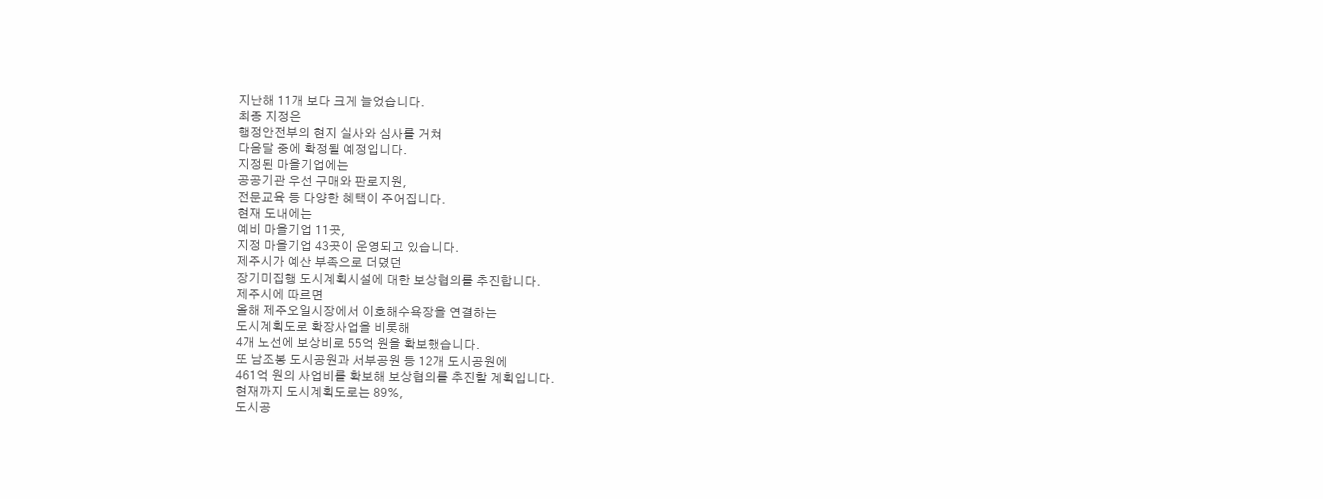지난해 11개 보다 크게 늘었습니다.
최종 지정은
행정안전부의 현지 실사와 심사를 거쳐
다음달 중에 확정될 예정입니다.
지정된 마을기업에는
공공기관 우선 구매와 판로지원,
전문교육 등 다양한 혜택이 주어집니다.
현재 도내에는
예비 마을기업 11곳,
지정 마을기업 43곳이 운영되고 있습니다.
제주시가 예산 부족으로 더뎠던
장기미집행 도시계획시설에 대한 보상협의를 추진합니다.
제주시에 따르면
올해 제주오일시장에서 이호해수욕장을 연결하는
도시계획도로 확장사업을 비롯해
4개 노선에 보상비로 55억 원을 확보했습니다.
또 남조봉 도시공원과 서부공원 등 12개 도시공원에
461억 원의 사업비를 확보해 보상협의를 추진할 계획입니다.
현재까지 도시계획도로는 89%,
도시공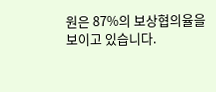원은 87%의 보상협의율을 보이고 있습니다.